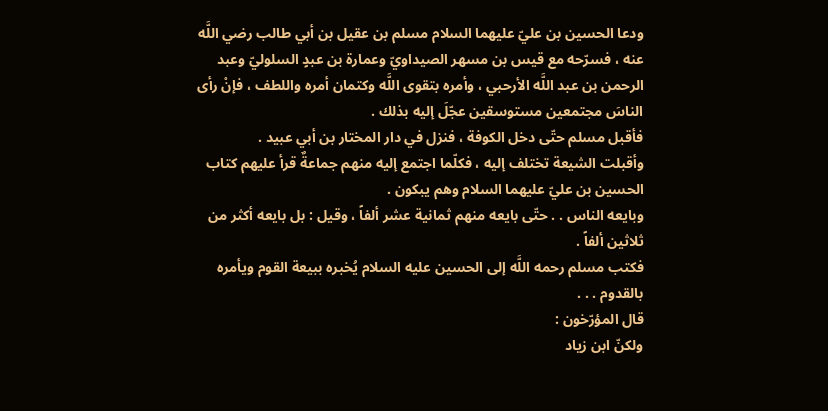ودعا الحسين بن عليّ عليهما السلام مسلم بن عقيل بن أبي طالب رضي اللَّه عنه ، فسرّحه مع قيس بن مسهر الصيداويّ وعمارة بن عبدٍ السلوليّ وعبد الرحمن بن عبد اللَّه الأرحبي ، وأمره بتقوى اللَّه وكتمان أمره واللطف ، فإنْ رأى الناسَ مجتمعين مستوسقين عجّلَ إليه بذلك .
فأقبل مسلم حتّى دخل الكوفة ، فنزل في دار المختار بن أبي عبيد .
وأقبلت الشيعة تختلف إليه ، فكلّما اجتمع إليه منهم جماعةٌ قرأ عليهم كتاب الحسين بن عليّ عليهما السلام وهم يبكون .
وبايعه الناس . . حتّى بايعه منهم ثمانية عشر ألفاً ، وقيل : بل بايعه أكثر من ثلاثين ألفاً .
فكتب مسلم رحمه اللَّه إلى الحسين عليه السلام يُخبره ببيعة القوم ويأمره بالقدوم . . .
قال المؤرّخون :
ولكنّ ابن زياد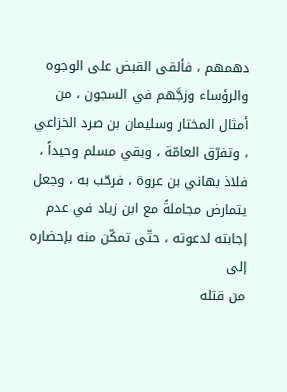دهمهم ، فألقى القبض على الوجوه والرؤساء وزجَّهم في السجون ، من أمثال المختار وسليمان بن صرد الخزاعي ، وتفرّق العامّة ، وبقي مسلم وحيداً ، فلاذ بهاني بن عروة ، فرحّب به ، وجعل يتمارض مجاملةً مع ابن زياد في عدم إجابته لدعوته ، حتّى تمكّن منه بإحضاره إلى
من قتله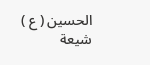الحسين ( ع ) شيعة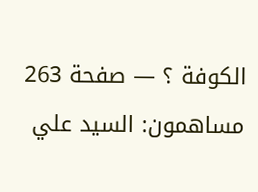الكوفة ؟ — صفحة 263
مساهمون: السيد علي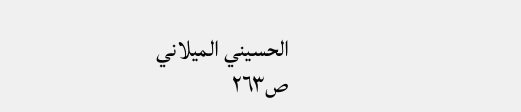الحسيني الميلاني
ص٢٦٣